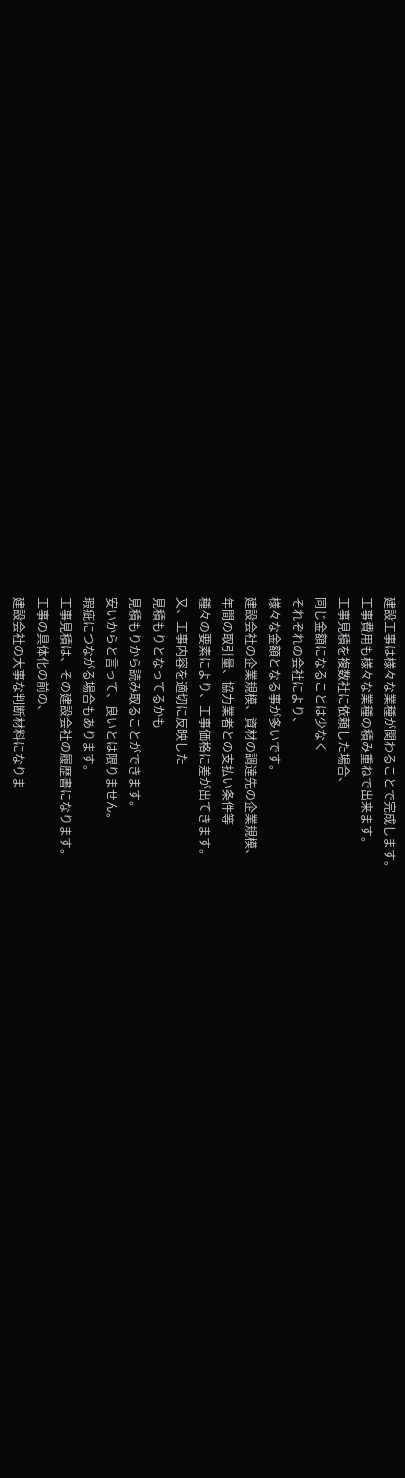建設工事は様々な業種が関わることで完成します。
工事費用も様々な業種の積み重ねで出来ます。
工事見積を複数社に依頼した場合、
同じ金額になることは少なく
それぞれの会社により、
様々な金額となる事が多いです。
建設会社の企業規模、資材の調達先の企業規模、
年間の取引量、協力業者との支払い条件等
種々の要素により、工事価格に差が出てきます。
又、工事内容を適切に反映した
見積もりとなってるかも
見積もりから読み取ることができます。
安いからと言って、良いとは限りません。
瑕疵につながる場合もあります。
工事見積は、その建設会社の履歴書になります。
工事の具体化の前の、
建設会社の大事な判断材料になりま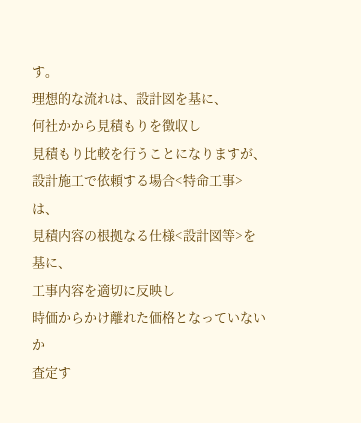す。
理想的な流れは、設計図を基に、
何社かから見積もりを徴収し
見積もり比較を行うことになりますが、
設計施工で依頼する場合<特命工事>は、
見積内容の根拠なる仕様<設計図等>を基に、
工事内容を適切に反映し
時価からかけ離れた価格となっていないか
査定す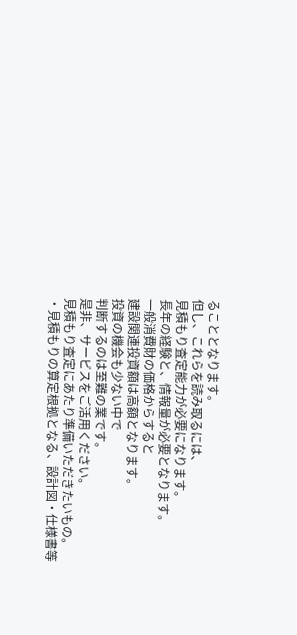ることとなります。
但し、これらを読み取るには、
見積もり査定能力が必要になります。
長年の経験と、情報量が必要となります。
一般消費財の価格からすると
建設関連投資額は高額となります。
投資の機会も少ない中で
判断するのは至難の業です。
是非、サービスをご活用ください。
見積もり査定にあたり準備いただきたいもの。
・見積もりの算定根拠となる、設計図・仕様書等